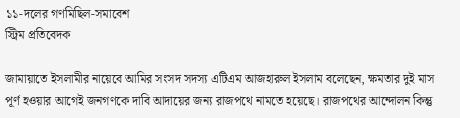১১-দলের গণমিছিল-সমাবেশ
স্ট্রিম প্রতিবেদক

জামায়াতে ইসলামীর নায়েবে আমির সংসদ সদস্য এটিএম আজহারুল ইসলাম বলেছেন, ক্ষমতার দুই মাস পূর্ণ হওয়ার আগেই জনগণকে দাবি আদায়ের জন্য রাজপথে নামতে হয়েছে। রাজপথের আন্দোলন কিন্তু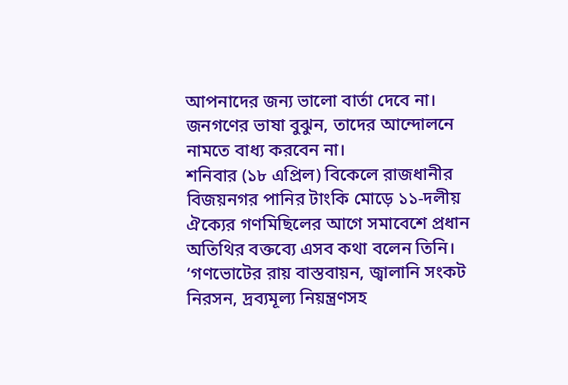আপনাদের জন্য ভালো বার্তা দেবে না। জনগণের ভাষা বুঝুন, তাদের আন্দোলনে নামতে বাধ্য করবেন না।
শনিবার (১৮ এপ্রিল) বিকেলে রাজধানীর বিজয়নগর পানির টাংকি মোড়ে ১১-দলীয় ঐক্যের গণমিছিলের আগে সমাবেশে প্রধান অতিথির বক্তব্যে এসব কথা বলেন তিনি। ‘গণভোটের রায় বাস্তবায়ন, জ্বালানি সংকট নিরসন, দ্রব্যমূল্য নিয়ন্ত্রণসহ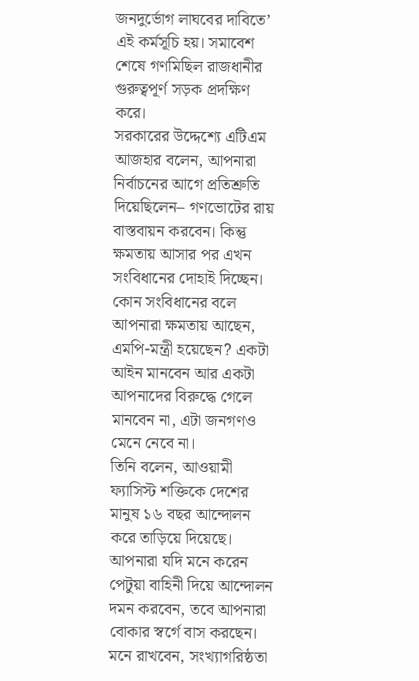জনদুর্ভোগ লাঘবের দাবিতে’ এই কর্মসূচি হয়। সমাবেশ শেষে গণমিছিল রাজধানীর গুরুত্বপূর্ণ সড়ক প্রদক্ষিণ করে।
সরকারের উদ্দেশ্যে এটিএম আজহার বলেন, আপনারা নির্বাচনের আগে প্রতিশ্রুতি দিয়েছিলেন– গণভোটের রায় বাস্তবায়ন করবেন। কিন্তু ক্ষমতায় আসার পর এখন সংবিধানের দোহাই দিচ্ছেন। কোন সংবিধানের বলে আপনারা ক্ষমতায় আছেন, এমপি-মন্ত্রী হয়েছেন? একটা আইন মানবেন আর একটা আপনাদের বিরুদ্ধে গেলে মানবেন না, এটা জনগণও মেনে নেবে না।
তিনি বলেন, আওয়ামী ফ্যাসিস্ট শক্তিকে দেশের মানুষ ১৬ বছর আন্দোলন করে তাড়িয়ে দিয়েছে। আপনারা যদি মনে করেন পেটুয়া বাহিনী দিয়ে আন্দোলন দমন করবেন, তবে আপনারা বোকার স্বর্গে বাস করছেন। মনে রাখবেন, সংখ্যাগরিষ্ঠতা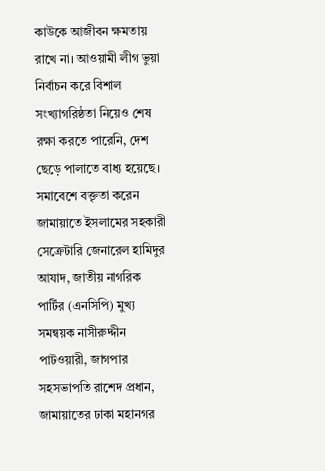কাউকে আজীবন ক্ষমতায় রাখে না। আওয়ামী লীগ ভুয়া নির্বাচন করে বিশাল সংখ্যাগরিষ্ঠতা নিয়েও শেষ রক্ষা করতে পারেনি, দেশ ছেড়ে পালাতে বাধ্য হয়েছে।
সমাবেশে বক্তৃতা করেন জামায়াতে ইসলামের সহকারী সেক্রেটারি জেনারেল হামিদুর আযাদ, জাতীয় নাগরিক পার্টির (এনসিপি) মুখ্য সমন্বয়ক নাসীরুদ্দীন পাটওয়ারী, জাগপার সহসভাপতি রাশেদ প্রধান, জামায়াতের ঢাকা মহানগর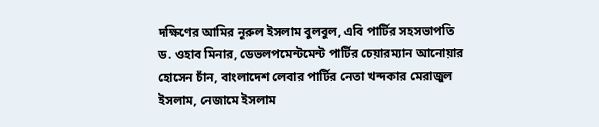দক্ষিণের আমির নূরুল ইসলাম বুলবুল, এবি পার্টির সহসভাপতি ড. ওহাব মিনার, ডেভলপমেন্টমেন্ট পার্টির চেয়ারম্যান আনোয়ার হোসেন চাঁন, বাংলাদেশ লেবার পার্টির নেতা খন্দকার মেরাজুল ইসলাম, নেজামে ইসলাম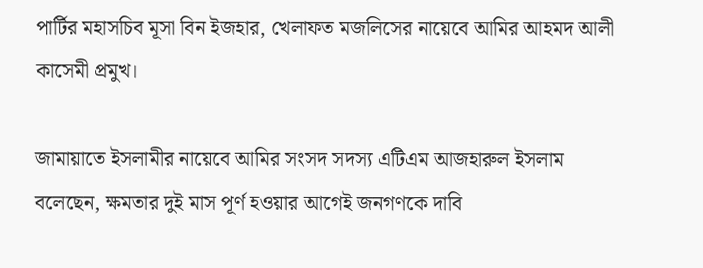পার্টির মহাসচিব মূসা বিন ইজহার, খেলাফত মজলিসের নায়েবে আমির আহমদ আলী কাসেমী প্রমুখ।

জামায়াতে ইসলামীর নায়েবে আমির সংসদ সদস্য এটিএম আজহারুল ইসলাম বলেছেন, ক্ষমতার দুই মাস পূর্ণ হওয়ার আগেই জনগণকে দাবি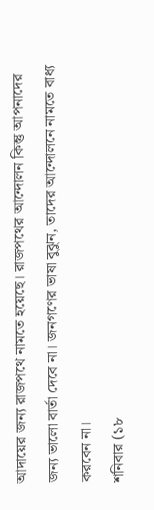আদায়ের জন্য রাজপথে নামতে হয়েছে। রাজপথের আন্দোলন কিন্তু আপনাদের জন্য ভালো বার্তা দেবে না। জনগণের ভাষা বুঝুন, তাদের আন্দোলনে নামতে বাধ্য করবেন না।
শনিবার (১৮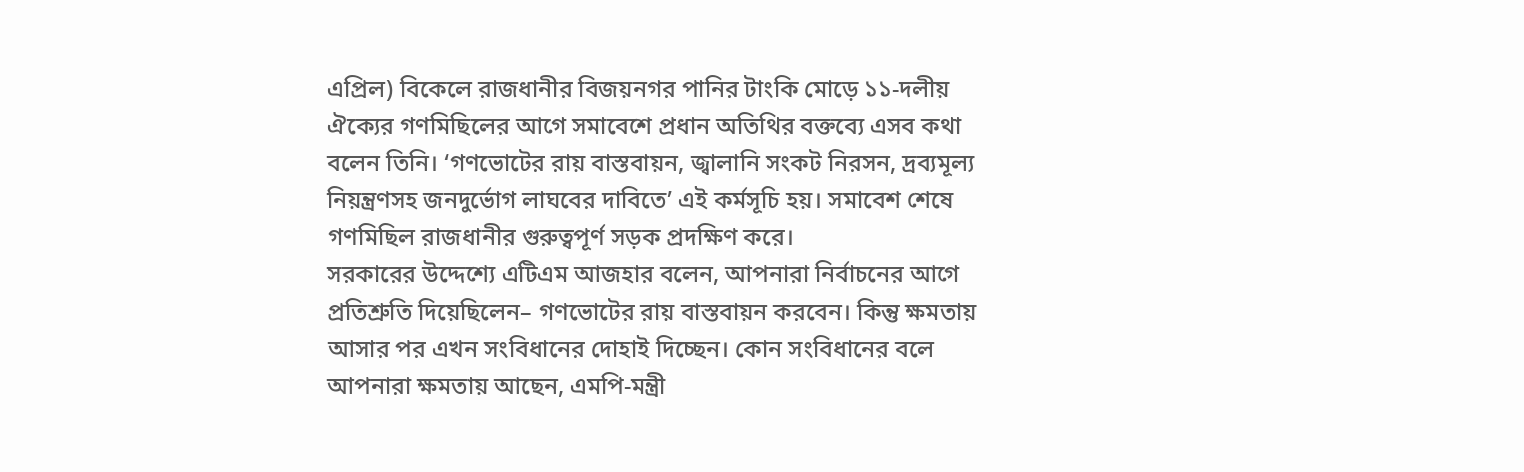এপ্রিল) বিকেলে রাজধানীর বিজয়নগর পানির টাংকি মোড়ে ১১-দলীয় ঐক্যের গণমিছিলের আগে সমাবেশে প্রধান অতিথির বক্তব্যে এসব কথা বলেন তিনি। ‘গণভোটের রায় বাস্তবায়ন, জ্বালানি সংকট নিরসন, দ্রব্যমূল্য নিয়ন্ত্রণসহ জনদুর্ভোগ লাঘবের দাবিতে’ এই কর্মসূচি হয়। সমাবেশ শেষে গণমিছিল রাজধানীর গুরুত্বপূর্ণ সড়ক প্রদক্ষিণ করে।
সরকারের উদ্দেশ্যে এটিএম আজহার বলেন, আপনারা নির্বাচনের আগে প্রতিশ্রুতি দিয়েছিলেন– গণভোটের রায় বাস্তবায়ন করবেন। কিন্তু ক্ষমতায় আসার পর এখন সংবিধানের দোহাই দিচ্ছেন। কোন সংবিধানের বলে আপনারা ক্ষমতায় আছেন, এমপি-মন্ত্রী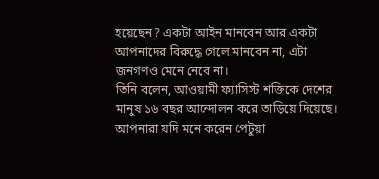হয়েছেন? একটা আইন মানবেন আর একটা আপনাদের বিরুদ্ধে গেলে মানবেন না, এটা জনগণও মেনে নেবে না।
তিনি বলেন, আওয়ামী ফ্যাসিস্ট শক্তিকে দেশের মানুষ ১৬ বছর আন্দোলন করে তাড়িয়ে দিয়েছে। আপনারা যদি মনে করেন পেটুয়া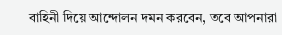বাহিনী দিয়ে আন্দোলন দমন করবেন, তবে আপনারা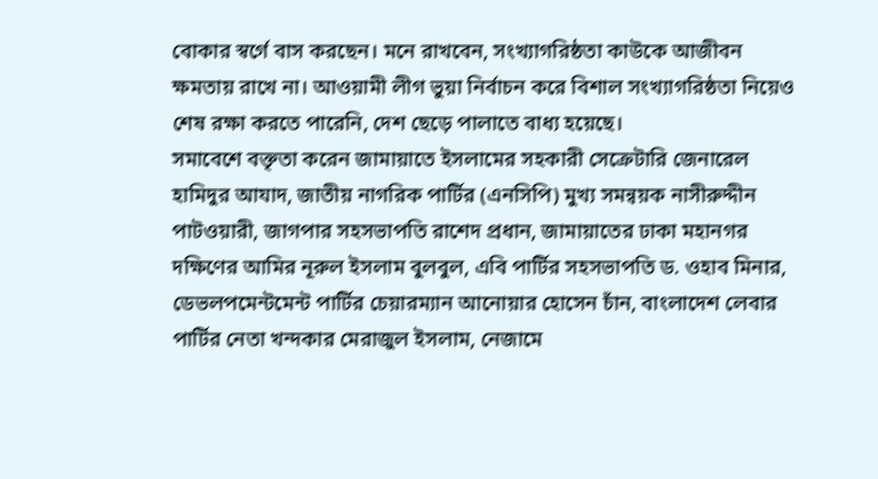বোকার স্বর্গে বাস করছেন। মনে রাখবেন, সংখ্যাগরিষ্ঠতা কাউকে আজীবন ক্ষমতায় রাখে না। আওয়ামী লীগ ভুয়া নির্বাচন করে বিশাল সংখ্যাগরিষ্ঠতা নিয়েও শেষ রক্ষা করতে পারেনি, দেশ ছেড়ে পালাতে বাধ্য হয়েছে।
সমাবেশে বক্তৃতা করেন জামায়াতে ইসলামের সহকারী সেক্রেটারি জেনারেল হামিদুর আযাদ, জাতীয় নাগরিক পার্টির (এনসিপি) মুখ্য সমন্বয়ক নাসীরুদ্দীন পাটওয়ারী, জাগপার সহসভাপতি রাশেদ প্রধান, জামায়াতের ঢাকা মহানগর দক্ষিণের আমির নূরুল ইসলাম বুলবুল, এবি পার্টির সহসভাপতি ড. ওহাব মিনার, ডেভলপমেন্টমেন্ট পার্টির চেয়ারম্যান আনোয়ার হোসেন চাঁন, বাংলাদেশ লেবার পার্টির নেতা খন্দকার মেরাজুল ইসলাম, নেজামে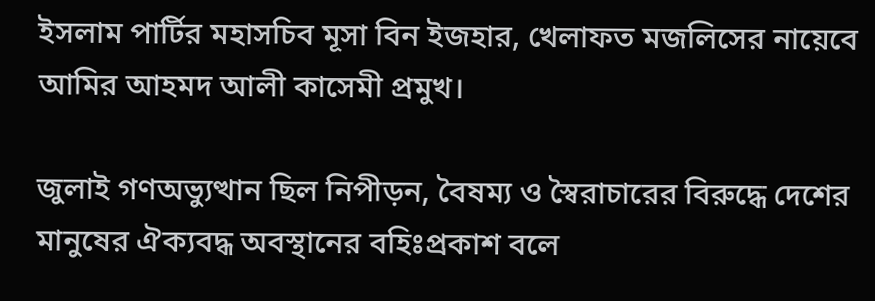ইসলাম পার্টির মহাসচিব মূসা বিন ইজহার, খেলাফত মজলিসের নায়েবে আমির আহমদ আলী কাসেমী প্রমুখ।

জুলাই গণঅভ্যুত্থান ছিল নিপীড়ন, বৈষম্য ও স্বৈরাচারের বিরুদ্ধে দেশের মানুষের ঐক্যবদ্ধ অবস্থানের বহিঃপ্রকাশ বলে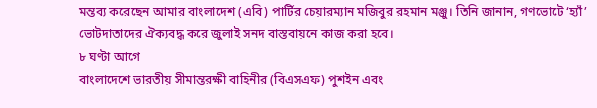মন্তব্য করেছেন আমার বাংলাদেশ (এবি) পার্টির চেয়ারম্যান মজিবুর রহমান মঞ্জু। তিনি জানান, গণভোটে ‘হ্যাঁ’ ভোটদাতাদের ঐক্যবদ্ধ করে জুলাই সনদ বাস্তবায়নে কাজ করা হবে।
৮ ঘণ্টা আগে
বাংলাদেশে ভারতীয় সীমান্তরক্ষী বাহিনীর (বিএসএফ) পুশইন এবং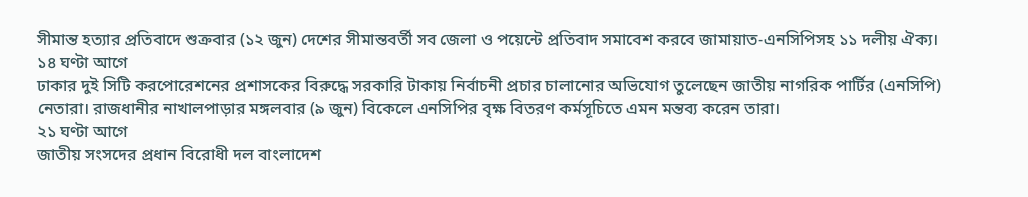সীমান্ত হত্যার প্রতিবাদে শুক্রবার (১২ জুন) দেশের সীমান্তবর্তী সব জেলা ও পয়েন্টে প্রতিবাদ সমাবেশ করবে জামায়াত-এনসিপিসহ ১১ দলীয় ঐক্য।
১৪ ঘণ্টা আগে
ঢাকার দুই সিটি করপোরেশনের প্রশাসকের বিরুদ্ধে সরকারি টাকায় নির্বাচনী প্রচার চালানোর অভিযোগ তুলেছেন জাতীয় নাগরিক পার্টির (এনসিপি) নেতারা। রাজধানীর নাখালপাড়ার মঙ্গলবার (৯ জুন) বিকেলে এনসিপির বৃক্ষ বিতরণ কর্মসূচিতে এমন মন্তব্য করেন তারা।
২১ ঘণ্টা আগে
জাতীয় সংসদের প্রধান বিরোধী দল বাংলাদেশ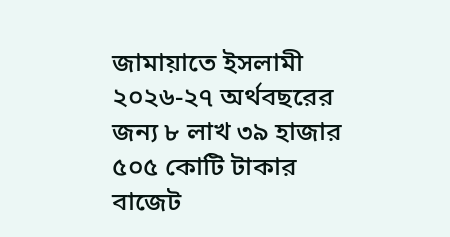জামায়াতে ইসলামী ২০২৬-২৭ অর্থবছরের জন্য ৮ লাখ ৩৯ হাজার ৫০৫ কোটি টাকার বাজেট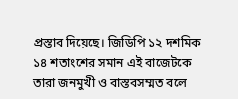প্রস্তাব দিয়েছে। জিডিপি ১২ দশমিক ১৪ শতাংশের সমান এই বাজেটকে তারা জনমুখী ও বাস্তবসম্মত বলে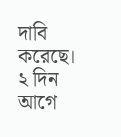দাবি করেছে।
২ দিন আগে